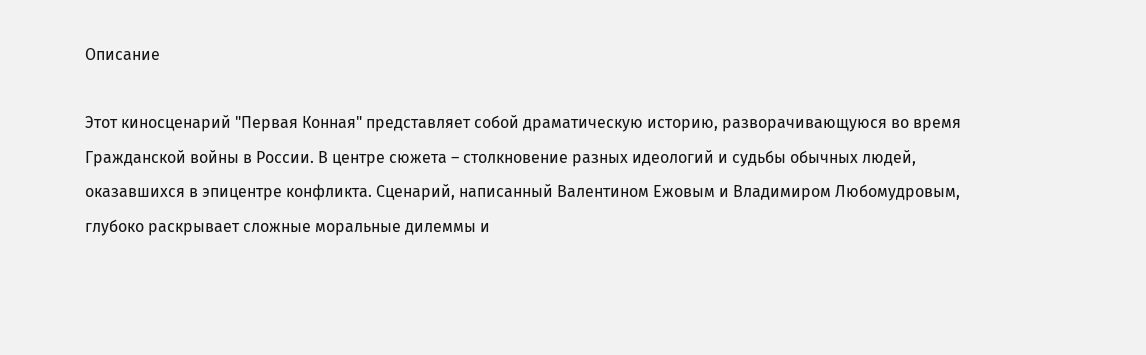Описание

Этот киносценарий "Первая Конная" представляет собой драматическую историю, разворачивающуюся во время Гражданской войны в России. В центре сюжета – столкновение разных идеологий и судьбы обычных людей, оказавшихся в эпицентре конфликта. Сценарий, написанный Валентином Ежовым и Владимиром Любомудровым, глубоко раскрывает сложные моральные дилеммы и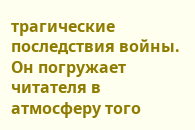трагические последствия войны. Он погружает читателя в атмосферу того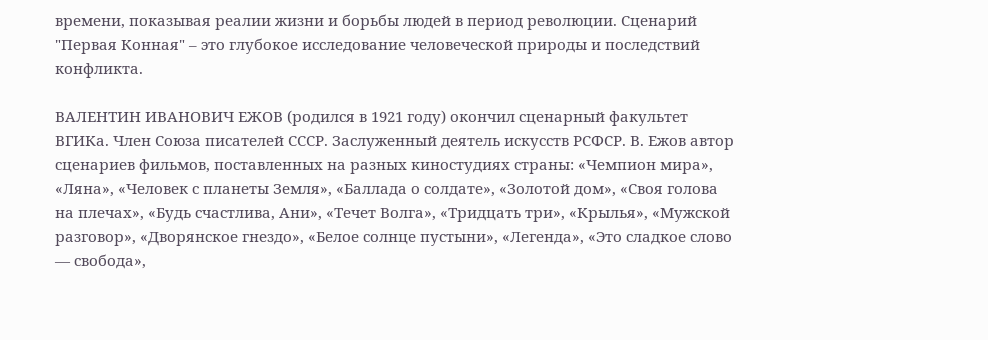времени, показывая реалии жизни и борьбы людей в период революции. Сценарий "Первая Конная" – это глубокое исследование человеческой природы и последствий конфликта.

ВАЛЕНТИН ИВАНОВИЧ ЕЖОВ (родился в 1921 году) окончил сценарный факультет ВГИКа. Член Союза писателей СССР. Заслуженный деятель искусств РСФСР. В. Ежов автор сценариев фильмов, поставленных на разных киностудиях страны: «Чемпион мира», «Ляна», «Человек с планеты Земля», «Баллада о солдате», «Золотой дом», «Своя голова на плечах», «Будь счастлива, Ани», «Течет Волга», «Тридцать три», «Крылья», «Мужской разговор», «Дворянское гнездо», «Белое солнце пустыни», «Легенда», «Это сладкое слово — свобода»,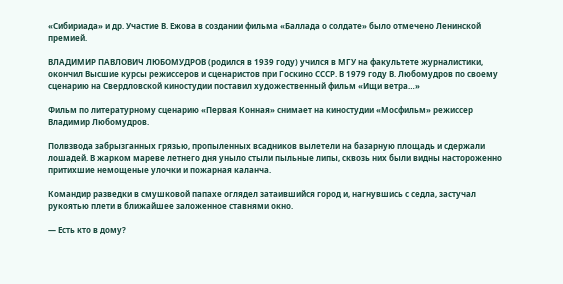«Сибириада» и др. Участие В. Ежова в создании фильма «Баллада о солдате» было отмечено Ленинской премией.

ВЛАДИМИР ПАВЛОВИЧ ЛЮБОМУДРОВ (родился в 1939 году) учился в МГУ на факультете журналистики, окончил Высшие курсы режиссеров и сценаристов при Госкино СССР. В 1979 году В. Любомудров по своему сценарию на Свердловской киностудии поставил художественный фильм «Ищи ветра…»

Фильм по литературному сценарию «Первая Конная» снимает на киностудии «Мосфильм» режиссер Владимир Любомудров.

Полвзвода забрызганных грязью, пропыленных всадников вылетели на базарную площадь и сдержали лошадей. В жарком мареве летнего дня уныло стыли пыльные липы, сквозь них были видны настороженно притихшие немощеные улочки и пожарная каланча.

Командир разведки в смушковой папахе оглядел затаившийся город и, нагнувшись с седла, застучал рукоятью плети в ближайшее заложенное ставнями окно.

— Есть кто в дому?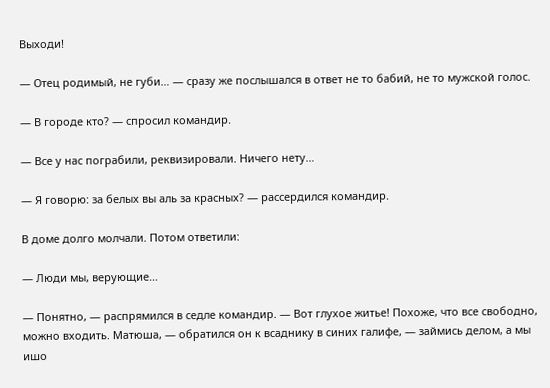Выходи!

— Отец родимый, не губи… — сразу же послышался в ответ не то бабий, не то мужской голос.

— В городе кто? — спросил командир.

— Все у нас пограбили, реквизировали. Ничего нету…

— Я говорю: за белых вы аль за красных? — рассердился командир.

В доме долго молчали. Потом ответили:

— Люди мы, верующие…

— Понятно, — распрямился в седле командир. — Вот глухое житье! Похоже, что все свободно, можно входить. Матюша, — обратился он к всаднику в синих галифе, — займись делом, а мы ишо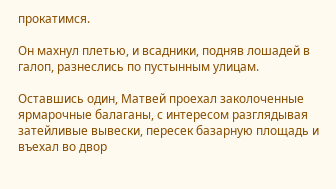прокатимся.

Он махнул плетью, и всадники, подняв лошадей в галоп, разнеслись по пустынным улицам.

Оставшись один, Матвей проехал заколоченные ярмарочные балаганы, с интересом разглядывая затейливые вывески, пересек базарную площадь и въехал во двор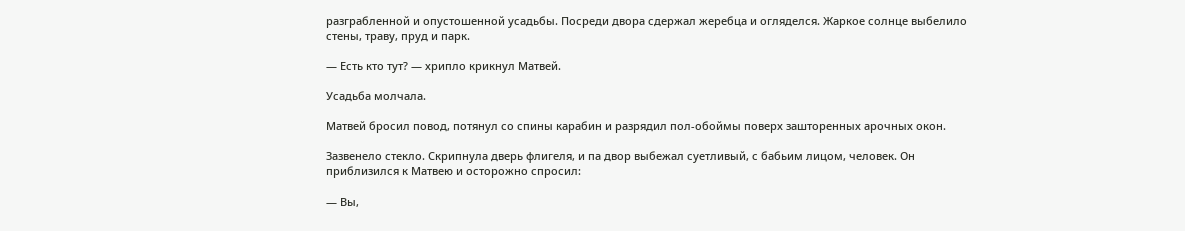разграбленной и опустошенной усадьбы. Посреди двора сдержал жеребца и огляделся. Жаркое солнце выбелило стены, траву, пруд и парк.

— Есть кто тут? — хрипло крикнул Матвей.

Усадьба молчала.

Матвей бросил повод, потянул со спины карабин и разрядил пол-обоймы поверх зашторенных арочных окон.

Зазвенело стекло. Скрипнула дверь флигеля, и па двор выбежал суетливый, с бабьим лицом, человек. Он приблизился к Матвею и осторожно спросил:

— Вы,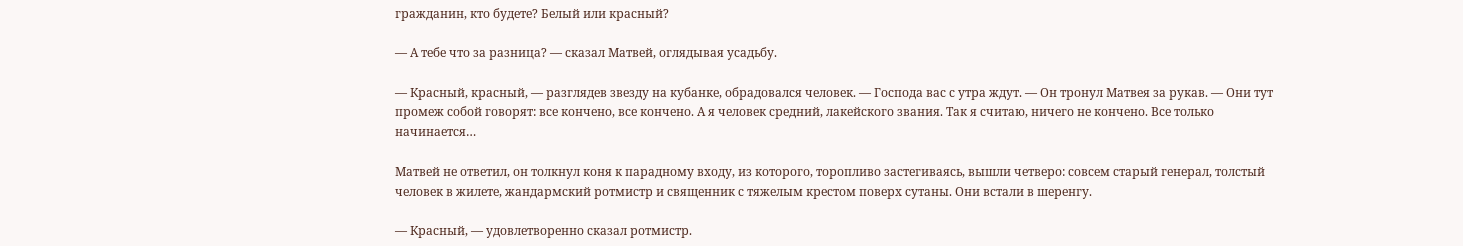гражданин, кто будете? Белый или красный?

— А тебе что за разница? — сказал Матвей, оглядывая усадьбу.

— Красный, красный, — разглядев звезду на кубанке, обрадовался человек. — Господа вас с утра ждут. — Он тронул Матвея за рукав. — Они тут промеж собой говорят: все кончено, все кончено. А я человек средний, лакейского звания. Так я считаю, ничего не кончено. Все только начинается…

Матвей не ответил, он толкнул коня к парадному входу, из которого, торопливо застегиваясь, вышли четверо: совсем старый генерал, толстый человек в жилете, жандармский ротмистр и священник с тяжелым крестом поверх сутаны. Они встали в шеренгу.

— Красный, — удовлетворенно сказал ротмистр.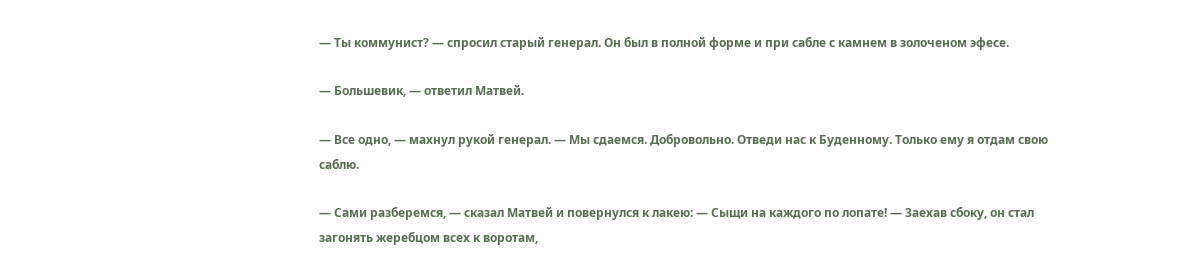— Ты коммунист? — спросил старый генерал. Он был в полной форме и при сабле с камнем в золоченом эфесе.

— Большевик, — ответил Матвей.

— Все одно, — махнул рукой генерал. — Мы сдаемся. Добровольно. Отведи нас к Буденному. Только ему я отдам свою саблю.

— Сами разберемся, — сказал Матвей и повернулся к лакею: — Сыщи на каждого по лопате! — Заехав сбоку, он стал загонять жеребцом всех к воротам,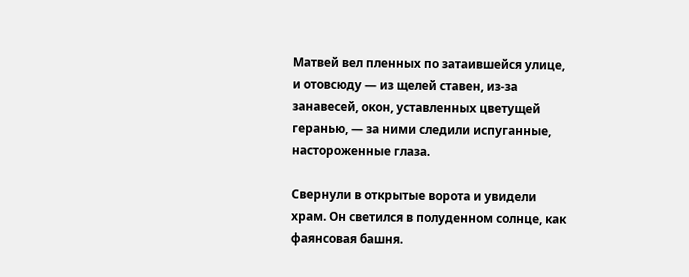Матвей вел пленных по затаившейся улице, и отовсюду — из щелей ставен, из-за занавесей, окон, уставленных цветущей геранью, — за ними следили испуганные, настороженные глаза.

Свернули в открытые ворота и увидели храм. Он светился в полуденном солнце, как фаянсовая башня.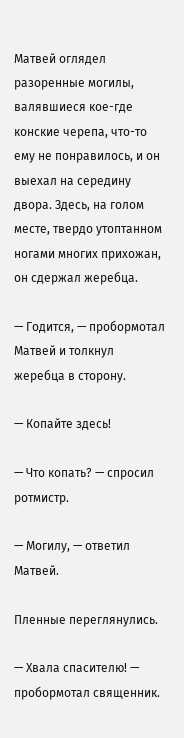Матвей оглядел разоренные могилы, валявшиеся кое-где конские черепа, что-то ему не понравилось, и он выехал на середину двора. Здесь, на голом месте, твердо утоптанном ногами многих прихожан, он сдержал жеребца.

— Годится, — пробормотал Матвей и толкнул жеребца в сторону.

— Копайте здесь!

— Что копать? — спросил ротмистр.

— Могилу, — ответил Матвей.

Пленные переглянулись.

— Хвала спасителю! — пробормотал священник.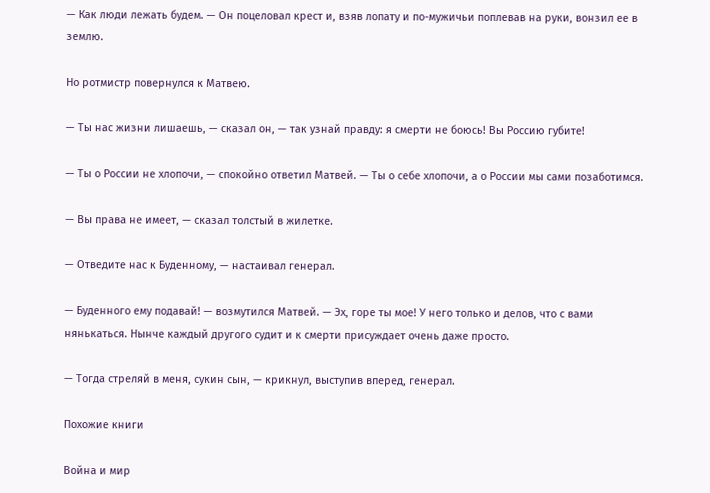— Как люди лежать будем. — Он поцеловал крест и, взяв лопату и по-мужичьи поплевав на руки, вонзил ее в землю.

Но ротмистр повернулся к Матвею.

— Ты нас жизни лишаешь, — сказал он, — так узнай правду: я смерти не боюсь! Вы Россию губите!

— Ты о России не хлопочи, — спокойно ответил Матвей. — Ты о себе хлопочи, а о России мы сами позаботимся.

— Вы права не имеет, — сказал толстый в жилетке.

— Отведите нас к Буденному, — настаивал генерал.

— Буденного ему подавай! — возмутился Матвей. — Эх, горе ты мое! У него только и делов, что с вами нянькаться. Нынче каждый другого судит и к смерти присуждает очень даже просто.

— Тогда стреляй в меня, сукин сын, — крикнул, выступив вперед, генерал.

Похожие книги

Война и мир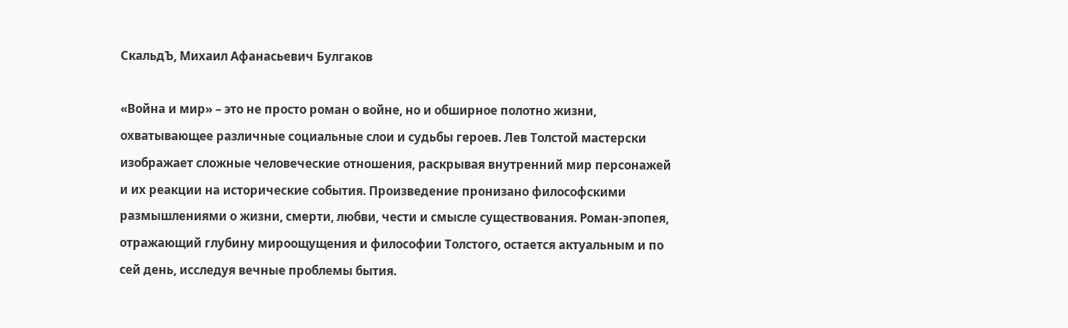СкальдЪ, Михаил Афанасьевич Булгаков

«Война и мир» – это не просто роман о войне, но и обширное полотно жизни, охватывающее различные социальные слои и судьбы героев. Лев Толстой мастерски изображает сложные человеческие отношения, раскрывая внутренний мир персонажей и их реакции на исторические события. Произведение пронизано философскими размышлениями о жизни, смерти, любви, чести и смысле существования. Роман-эпопея, отражающий глубину мироощущения и философии Толстого, остается актуальным и по сей день, исследуя вечные проблемы бытия.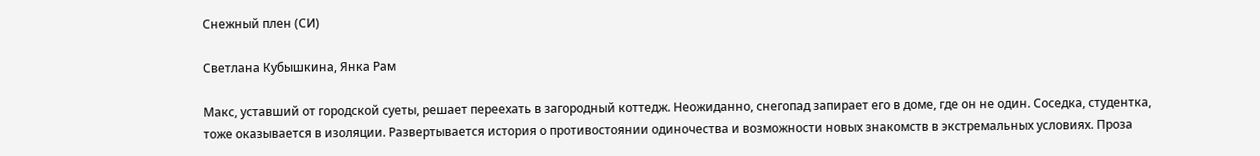Снежный плен (СИ)

Светлана Кубышкина, Янка Рам

Макс, уставший от городской суеты, решает переехать в загородный коттедж. Неожиданно, снегопад запирает его в доме, где он не один. Соседка, студентка, тоже оказывается в изоляции. Развертывается история о противостоянии одиночества и возможности новых знакомств в экстремальных условиях. Проза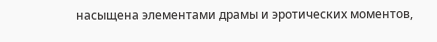насыщена элементами драмы и эротических моментов,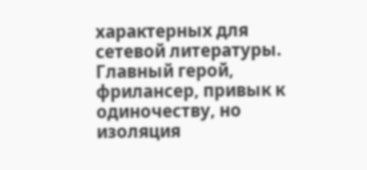характерных для сетевой литературы. Главный герой, фрилансер, привык к одиночеству, но изоляция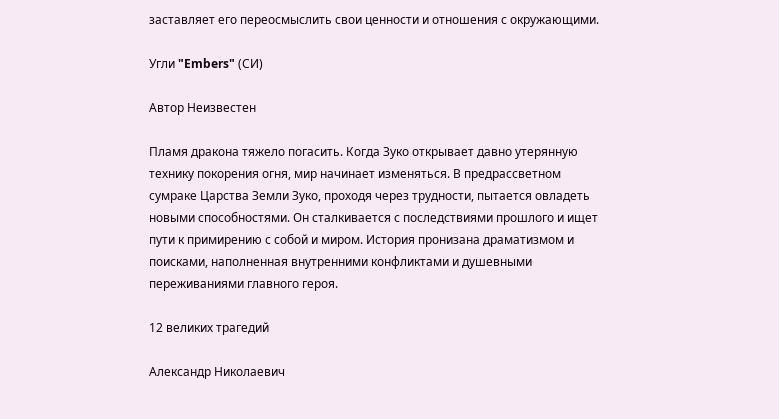заставляет его переосмыслить свои ценности и отношения с окружающими.

Угли "Embers" (СИ)

Автор Неизвестeн

Пламя дракона тяжело погасить. Когда Зуко открывает давно утерянную технику покорения огня, мир начинает изменяться. В предрассветном сумраке Царства Земли Зуко, проходя через трудности, пытается овладеть новыми способностями. Он сталкивается с последствиями прошлого и ищет пути к примирению с собой и миром. История пронизана драматизмом и поисками, наполненная внутренними конфликтами и душевными переживаниями главного героя.

12 великих трагедий

Александр Николаевич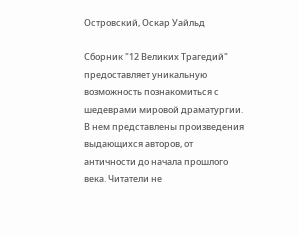Островский, Оскар Уайльд

Сборник "12 Великих Трагедий" предоставляет уникальную возможность познакомиться с шедеврами мировой драматургии. В нем представлены произведения выдающихся авторов, от античности до начала прошлого века. Читатели не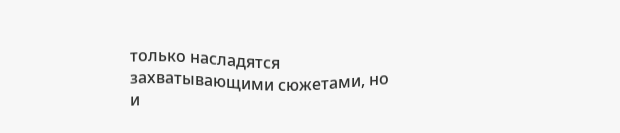только насладятся захватывающими сюжетами, но и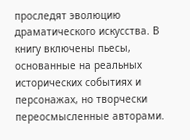проследят эволюцию драматического искусства. В книгу включены пьесы, основанные на реальных исторических событиях и персонажах, но творчески переосмысленные авторами.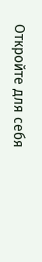Откройте для себя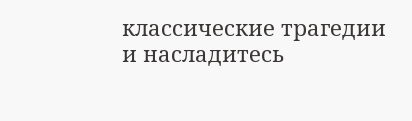классические трагедии и насладитесь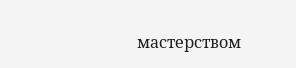мастерством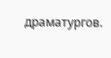драматургов.